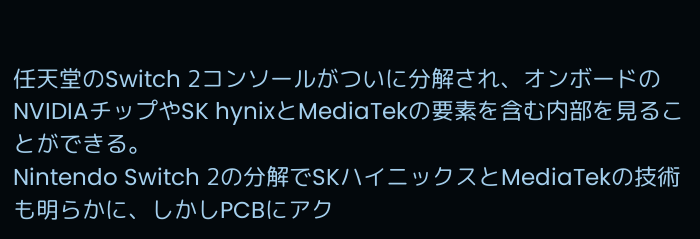任天堂のSwitch 2コンソールがついに分解され、オンボードのNVIDIAチップやSK hynixとMediaTekの要素を含む内部を見ることができる。
Nintendo Switch 2の分解でSKハイニックスとMediaTekの技術も明らかに、しかしPCBにアク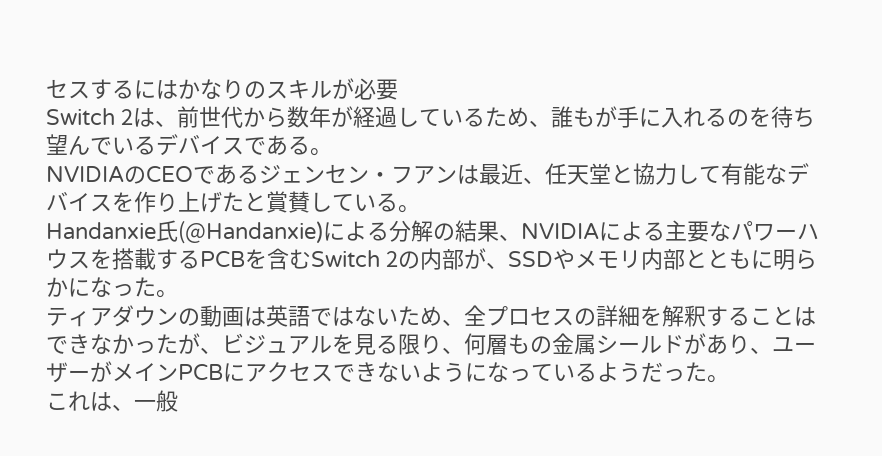セスするにはかなりのスキルが必要
Switch 2は、前世代から数年が経過しているため、誰もが手に入れるのを待ち望んでいるデバイスである。
NVIDIAのCEOであるジェンセン・フアンは最近、任天堂と協力して有能なデバイスを作り上げたと賞賛している。
Handanxie氏(@Handanxie)による分解の結果、NVIDIAによる主要なパワーハウスを搭載するPCBを含むSwitch 2の内部が、SSDやメモリ内部とともに明らかになった。
ティアダウンの動画は英語ではないため、全プロセスの詳細を解釈することはできなかったが、ビジュアルを見る限り、何層もの金属シールドがあり、ユーザーがメインPCBにアクセスできないようになっているようだった。
これは、一般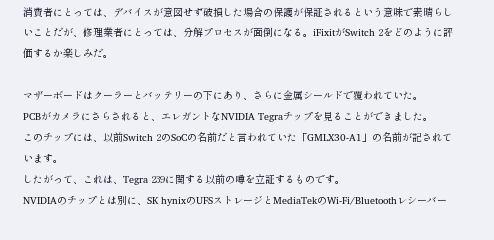消費者にとっては、デバイスが意図せず破損した場合の保護が保証されるという意味で素晴らしいことだが、修理業者にとっては、分解プロセスが面倒になる。iFixitがSwitch 2をどのように評価するか楽しみだ。

マザーボードはクーラーとバッテリーの下にあり、さらに金属シールドで覆われていた。
PCBがカメラにさらされると、エレガントなNVIDIA Tegraチップを見ることができました。
このチップには、以前Switch 2のSoCの名前だと言われていた「GMLX30-A1」の名前が記されています。
したがって、これは、Tegra 239に関する以前の噂を立証するものです。
NVIDIAのチップとは別に、SK hynixのUFSストレージとMediaTekのWi-Fi/Bluetoothレシーバー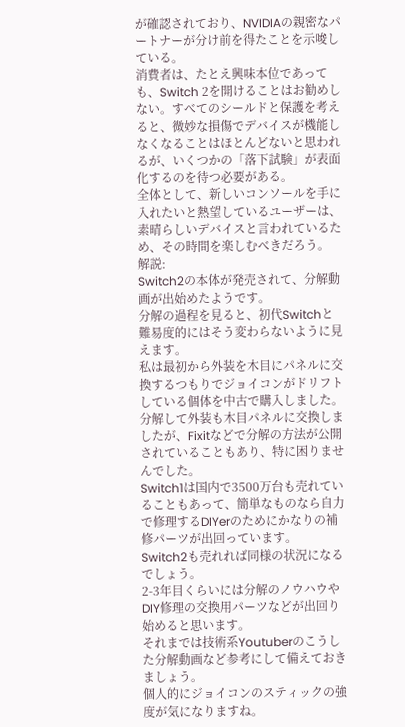が確認されており、NVIDIAの親密なパートナーが分け前を得たことを示唆している。
消費者は、たとえ興味本位であっても、Switch 2を開けることはお勧めしない。すべてのシールドと保護を考えると、微妙な損傷でデバイスが機能しなくなることはほとんどないと思われるが、いくつかの「落下試験」が表面化するのを待つ必要がある。
全体として、新しいコンソールを手に入れたいと熱望しているユーザーは、素晴らしいデバイスと言われているため、その時間を楽しむべきだろう。
解説:
Switch2の本体が発売されて、分解動画が出始めたようです。
分解の過程を見ると、初代Switchと難易度的にはそう変わらないように見えます。
私は最初から外装を木目にパネルに交換するつもりでジョイコンがドリフトしている個体を中古で購入しました。
分解して外装も木目パネルに交換しましたが、Fixitなどで分解の方法が公開されていることもあり、特に困りませんでした。
Switch1は国内で3500万台も売れていることもあって、簡単なものなら自力で修理するDIYerのためにかなりの補修パーツが出回っています。
Switch2も売れれば同様の状況になるでしょう。
2-3年目くらいには分解のノウハウやDIY修理の交換用パーツなどが出回り始めると思います。
それまでは技術系Youtuberのこうした分解動画など参考にして備えておきましょう。
個人的にジョイコンのスティックの強度が気になりますね。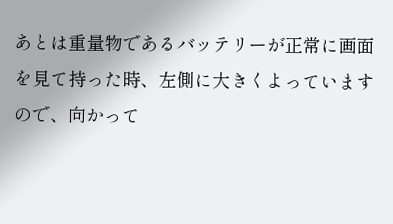あとは重量物であるバッテリーが正常に画面を見て持った時、左側に大きくよっていますので、向かって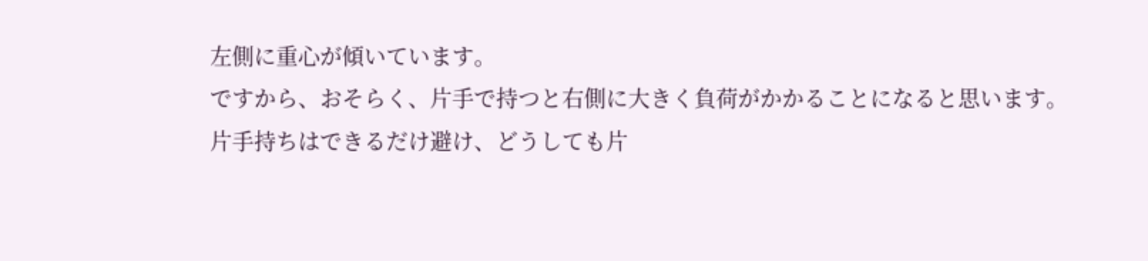左側に重心が傾いています。
ですから、おそらく、片手で持つと右側に大きく負荷がかかることになると思います。
片手持ちはできるだけ避け、どうしても片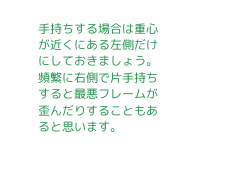手持ちする場合は重心が近くにある左側だけにしておきましょう。
頻繁に右側で片手持ちすると最悪フレームが歪んだりすることもあると思います。